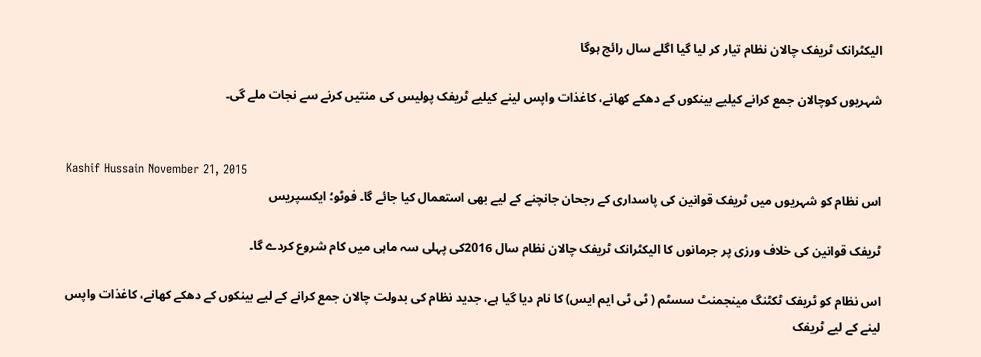الیکٹرانک ٹریفک چالان نظام تیار کر لیا گیا اگلے سال رائج ہوگا

شہریوں کوچالان جمع کرانے کیلیے بینکوں کے دھکے کھانے، کاغذات واپس لینے کیلیے ٹریفک پولیس کی منتیں کرنے سے نجات ملے گی۔


Kashif Hussain November 21, 2015
اس نظام کو شہریوں میں ٹریفک قوانین کی پاسداری کے رجحان جانچنے کے لیے بھی استعمال کیا جائے گا۔ فوٹو؛ ایکسپریس

ٹریفک قوانین کی خلاف ورزی پر جرمانوں کا الیکٹرانک ٹریفک چالان نظام سال 2016کی پہلی سہ ماہی میں کام شروع کردے گا۔

اس نظام کو ٹریفک ٹکٹنگ مینجمنٹ سسٹم ( ٹی ٹی ایم ایس) کا نام دیا گیا ہے، جدید نظام کی بدولت چالان جمع کرانے کے لیے بینکوں کے دھکے کھانے، کاغذات واپس لینے کے لیے ٹریفک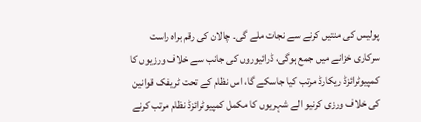پولیس کی منتیں کرنے سے نجات ملے گی۔ چالان کی رقم براہ راست سرکاری خزانے میں جمع ہوگی، ڈرائیوروں کی جانب سے خلاف ورزیوں کا کمپیوٹرائزڈ ریکارڈ مرتب کیا جاسکے گا، اس نظام کے تحت ٹریفک قوانین کی خلاف ورزی کرنیو الے شہریوں کا مکمل کمپیوٹرائزڈ نظام مرتب کرنے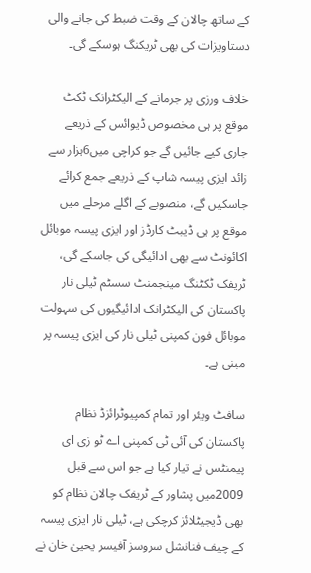کے ساتھ چالان کے وقت ضبط کی جانے والی دستاویزات کی بھی ٹریکنگ ہوسکے گی۔

خلاف ورزی پر جرمانے کے الیکٹرانک ٹکٹ موقع پر ہی مخصوص ڈیوائس کے ذریعے جاری کیے جائیں گے جو کراچی میں6ہزار سے زائد ایزی پیسہ شاپ کے ذریعے جمع کرائے جاسکیں گے، منصوبے کے اگلے مرحلے میں موقع پر ہی ڈیبٹ کارڈز اور ایزی پیسہ موبائل اکائونٹ سے بھی ادائیگی کی جاسکے گی، ٹریفک ٹکٹنگ مینجمنٹ سسٹم ٹیلی نار پاکستان کی الیکٹرانک ادائیگیوں کی سہولت موبائل فون کمپنی ٹیلی نار کی ایزی پیسہ پر مبنی ہے۔

سافٹ ویئر اور تمام کمپیوٹرائزڈ نظام پاکستان کی آئی ٹی کمپنی اے ٹو زی ای پیمنٹس نے تیار کیا ہے جو اس سے قبل 2009میں پشاور کے ٹریفک چالان نظام کو بھی ڈیجیٹلائز کرچکی ہے، ٹیلی نار ایزی پیسہ کے چیف فنانشل سروسز آفیسر یحییٰ خان نے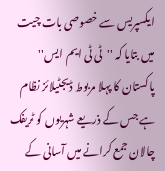ایکسپریس سے خصوصی بات چیت میں بتایا کہ ''ٹی ٹی ایم ایس'' پاکستان کا پہلا مربوط ڈیجٹیلائز نظام ہے جس کے ذریعے شہریوں کو ٹریفک چالان جمع کرانے میں آسانی کے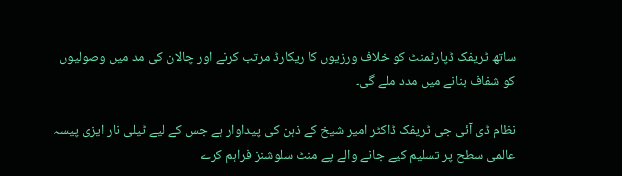ساتھ ٹریفک ڈپارٹمنٹ کو خلاف ورزیوں کا ریکارڈ مرتب کرنے اور چالان کی مد میں وصولیوں کو شفاف بنانے میں مدد ملے گی۔

نظام ڈی آئی جی ٹریفک ڈاکٹر امیر شیخ کے ذہن کی پیداوار ہے جس کے لیے ٹیلی نار ایزی پیسہ عالمی سطح پر تسلیم کیے جانے والے پے منٹ سلوشنز فراہم کرے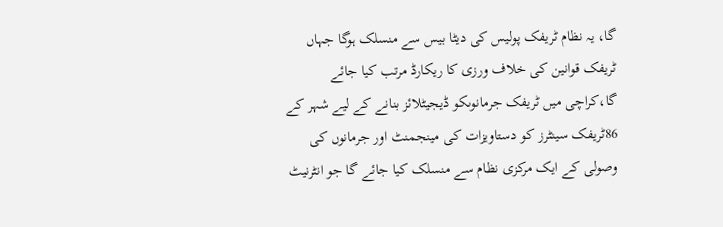گا، یہ نظام ٹریفک پولیس کی دیٹا بیس سے منسلک ہوگا جہاں ٹریفک قوانین کی خلاف ورزی کا ریکارڈ مرتب کیا جائے گا،کراچی میں ٹریفک جرمانوںکو ڈیجیٹلائز بنانے کے لیے شہر کے 86ٹریفک سینٹرز کو دستاویزات کی مینجمنٹ اور جرمانوں کی وصولی کے ایک مرکزی نظام سے منسلک کیا جائے گا جو انٹرنیٹ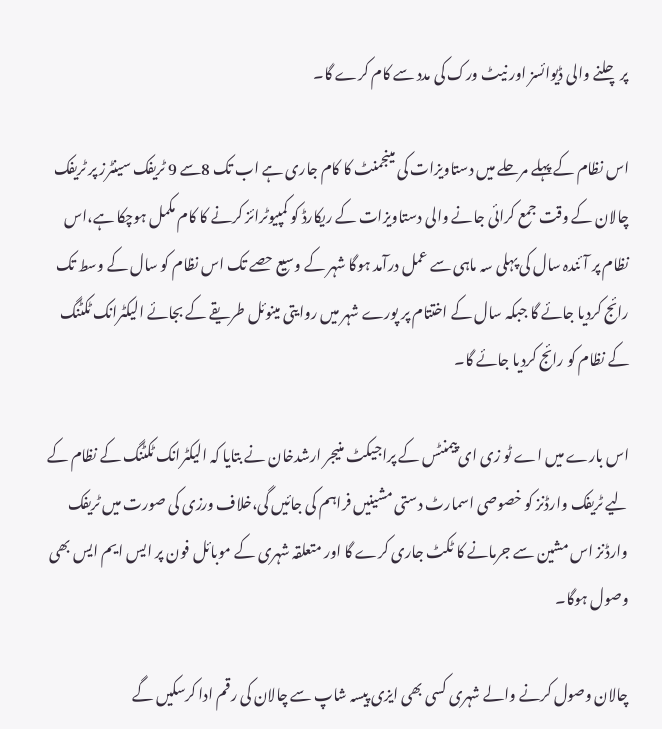پر چلنے والی ڈیوائسز اور نیٹ ورک کی مدد سے کام کرے گا۔

اس نظام کے پہلے مرحلے میں دستاویزات کی مینجمنٹ کا کام جاری ہے اب تک 8سے 9 ٹریفک سینٹرز پر ٹریفک چالان کے وقت جمع کرائی جانے والی دستاویزات کے ریکارڈ کو کمپیوٹرائز کرنے کا کام مکمل ہوچکا ہے،اس نظام پر آئندہ سال کی پہلی سہ ماہی سے عمل درآمد ہوگا شہر کے وسیع حصے تک اس نظام کو سال کے وسط تک رائج کردیا جائے گا جبکہ سال کے اختتام پر پورے شہر میں روایتی مینوئل طریقے کے بجائے الیکٹرانک ٹکٹنگ کے نظام کو رائج کردیا جائے گا۔

اس بارے میں اے ٹو زی ای پیمنٹس کے پراجیکٹ منیجر ارشدخان نے بتایا کہ الیکٹرانک ٹکٹنگ کے نظام کے لیے ٹریفک وارڈنز کو خصوصی اسمارٹ دستی مشینیں فراہم کی جائیں گی،خلاف ورزی کی صورت میں ٹریفک وارڈنز اس مشین سے جرمانے کا ٹکٹ جاری کرے گا اور متعلقہ شہری کے موبائل فون پر ایس ایم ایس بھی وصول ہوگا۔

چالان وصول کرنے والے شہری کسی بھی ایزی پیسہ شاپ سے چالان کی رقم ادا کرسکیں گے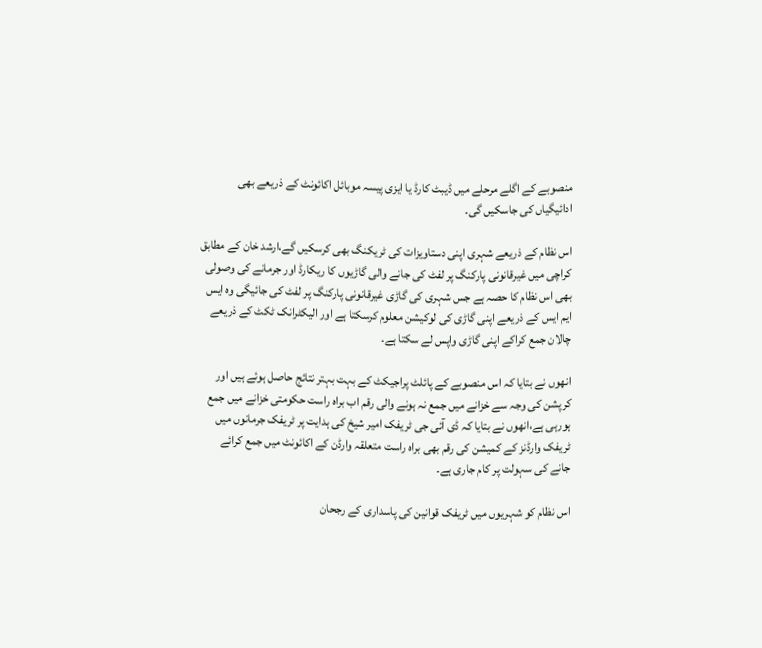منصوبے کے اگلے مرحلے میں ڈیبٹ کارڈ یا ایزی پیسہ موبائل اکائونٹ کے ذریعے بھی ادائیگیاں کی جاسکیں گی۔

اس نظام کے ذریعے شہری اپنی دستاویزات کی ٹریکنگ بھی کرسکیں گے،ارشد خان کے مطابق کراچی میں غیرقانونی پارکنگ پر لفٹ کی جانے والی گاڑیوں کا ریکارڈ اور جرمانے کی وصولی بھی اس نظام کا حصہ ہے جس شہری کی گاڑی غیرقانونی پارکنگ پر لفٹ کی جائیگی وہ ایس ایم ایس کے ذریعے اپنی گاڑی کی لوکیشن معلوم کرسکتا ہے اور الیکٹرانک ٹکٹ کے ذریعے چالان جمع کراکے اپنی گاڑی واپس لے سکتا ہے۔

انھوں نے بتایا کہ اس منصوبے کے پائلٹ پراجیکٹ کے بہت بہتر نتائج حاصل ہوئے ہیں اور کرپشن کی وجہ سے خزانے میں جمع نہ ہونے والی رقم اب براہ راست حکومتی خزانے میں جمع ہورہی ہے،انھوں نے بتایا کہ ڈی آئی جی ٹریفک امیر شیخ کی ہدایت پر ٹریفک جرمانوں میں ٹریفک وارڈنز کے کمیشن کی رقم بھی براہ راست متعلقہ وارڈن کے اکائونٹ میں جمع کرائے جانے کی سہولت پر کام جاری ہے۔

اس نظام کو شہریوں میں ٹریفک قوانین کی پاسداری کے رجحان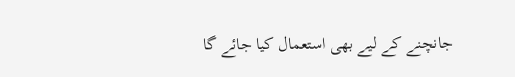جانچنے کے لیے بھی استعمال کیا جائے گا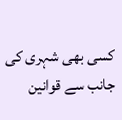کسی بھی شہری کی جانب سے قوانین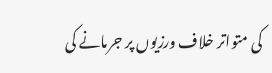کی متواتر خلاف ورزیوں پر جرمانے کی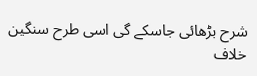شرح بڑھائی جاسکے گی اسی طرح سنگین خلاف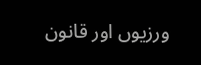ورزیوں اور قانون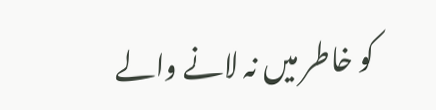کو خاطر میں نہ لانے والے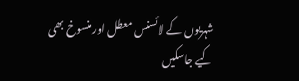شہریوں کے لائسنس معطل اور منسوخ بھی کیے جاسکیں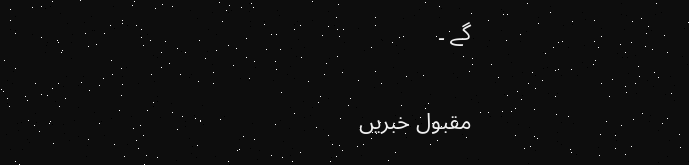گے ۔

مقبول خبریں